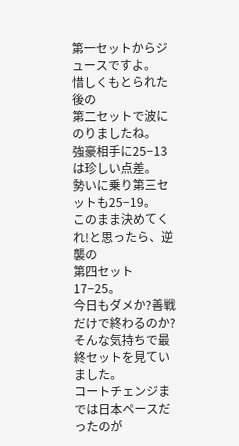第一セットからジュースですよ。
惜しくもとられた後の
第二セットで波にのりましたね。
強豪相手に25−13は珍しい点差。
勢いに乗り第三セットも25−19。
このまま決めてくれ!と思ったら、逆襲の
第四セット17−25。
今日もダメか?善戦だけで終わるのか?
そんな気持ちで最終セットを見ていました。
コートチェンジまでは日本ペースだったのが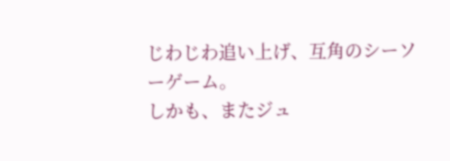じわじわ追い上げ、互角のシーソーゲーム。
しかも、またジュ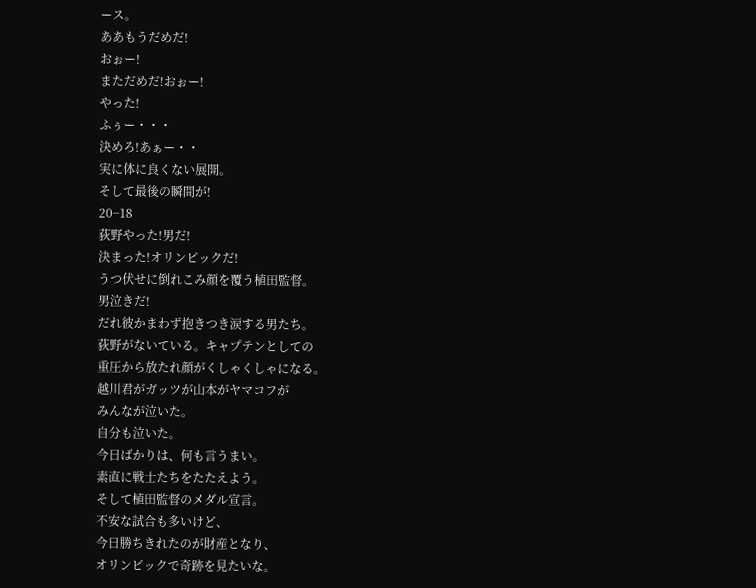ース。
ああもうだめだ!
おぉー!
まただめだ!おぉー!
やった!
ふぅー・・・
決めろ!あぁー・・
実に体に良くない展開。
そして最後の瞬間が!
20−18
荻野やった!男だ!
決まった!オリンピックだ!
うつ伏せに倒れこみ顔を覆う植田監督。
男泣きだ!
だれ彼かまわず抱きつき涙する男たち。
荻野がないている。キャプテンとしての
重圧から放たれ顔がくしゃくしゃになる。
越川君がガッツが山本がヤマコフが
みんなが泣いた。
自分も泣いた。
今日ばかりは、何も言うまい。
素直に戦士たちをたたえよう。
そして植田監督のメダル宣言。
不安な試合も多いけど、
今日勝ちきれたのが財産となり、
オリンピックで奇跡を見たいな。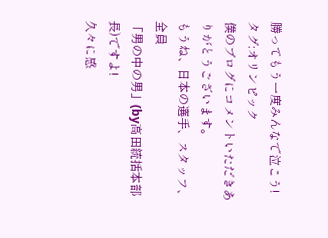勝ってもう一度みんなで泣こう!
タグ:オリンピック
僕のブログにコメントいただきありがとうございます。
もうね、日本の選手、スタッフ、全員
「男の中の男」(by高田統括本部長)ですよ!
久々に感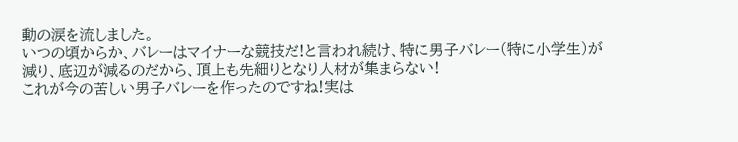動の涙を流しました。
いつの頃からか、バレーはマイナーな競技だ!と言われ続け、特に男子バレー(特に小学生)が減り、底辺が減るのだから、頂上も先細りとなり人材が集まらない!
これが今の苦しい男子バレーを作ったのですね!実は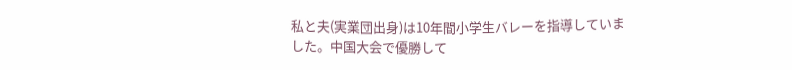私と夫(実業団出身)は10年間小学生バレーを指導していました。中国大会で優勝して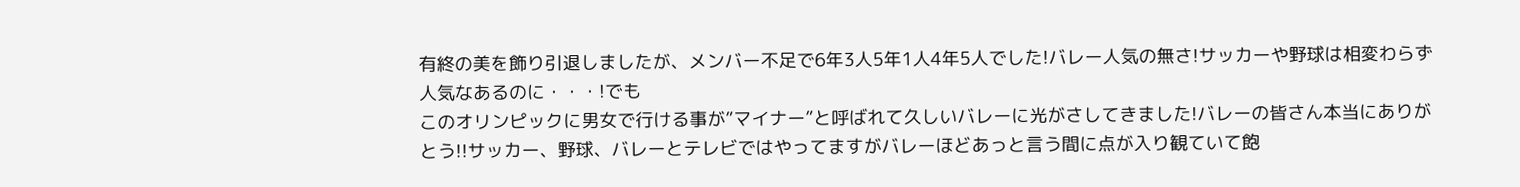有終の美を飾り引退しましたが、メンバー不足で6年3人5年1人4年5人でした!バレー人気の無さ!サッカーや野球は相変わらず人気なあるのに・・・!でも
このオリンピックに男女で行ける事が”マイナー”と呼ばれて久しいバレーに光がさしてきました!バレーの皆さん本当にありがとう!!サッカー、野球、バレーとテレビではやってますがバレーほどあっと言う間に点が入り観ていて飽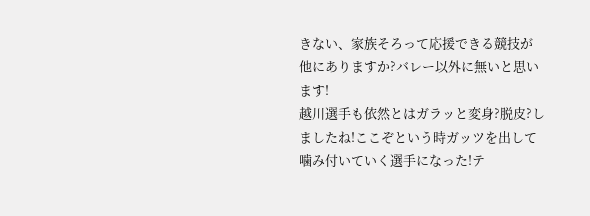きない、家族そろって応援できる競技が他にありますか?バレー以外に無いと思います!
越川選手も依然とはガラッと変身?脱皮?しましたね!ここぞという時ガッツを出して噛み付いていく選手になった!テ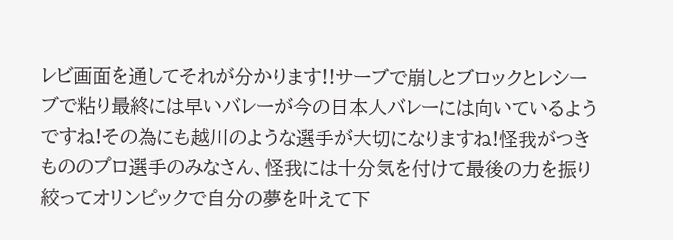レビ画面を通してそれが分かります!!サーブで崩しとブロックとレシーブで粘り最終には早いバレーが今の日本人バレーには向いているようですね!その為にも越川のような選手が大切になりますね!怪我がつきもののプロ選手のみなさん、怪我には十分気を付けて最後の力を振り絞ってオリンピックで自分の夢を叶えて下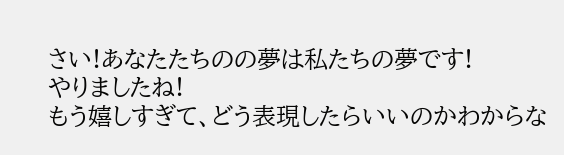さい!あなたたちのの夢は私たちの夢です!
やりましたね!
もう嬉しすぎて、どう表現したらいいのかわからな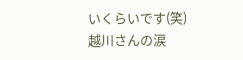いくらいです(笑)
越川さんの涙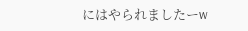にはやられましたーw